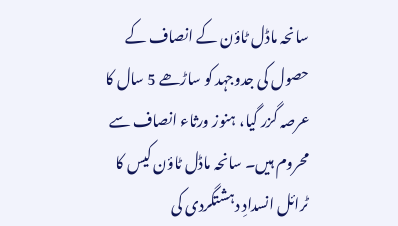سانحہ ماڈل ٹاؤن کے انصاف کے حصول کی جدوجہد کو ساڑھے 5 سال کا عرصہ گزر گیا، ہنوز ورثاء انصاف سے محروم ہیں۔ سانحہ ماڈل ٹاؤن کیس کا ٹرائل انسدادِ دہشتگردی کی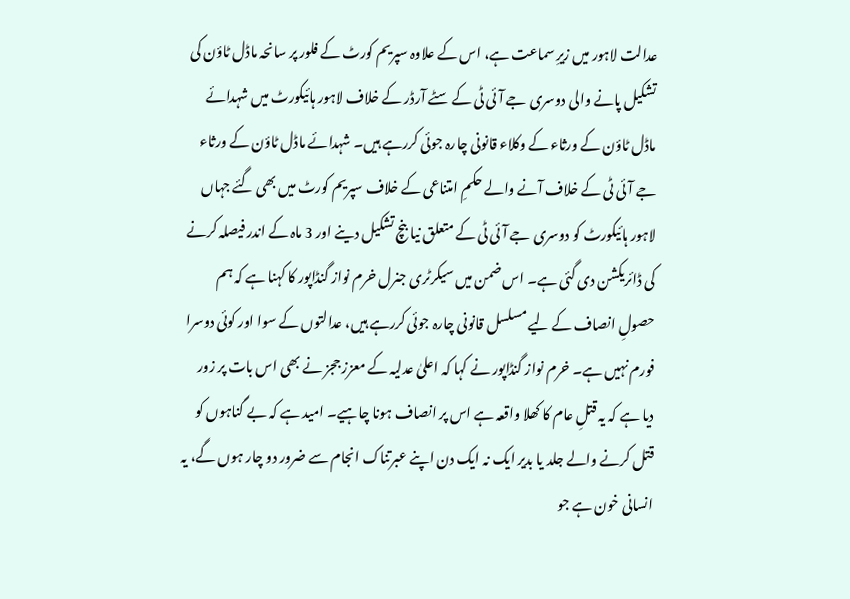عدالت لاہور میں زیرِ سماعت ہے، اس کے علاوہ سپریم کورٹ کے فلور پر سانحہ ماڈل ٹاؤن کی تشکیل پانے والی دوسری جے آئی ٹی کے سٹے آرڈر کے خلاف لاہور ہائیکورٹ میں شہدائے ماڈل ٹاؤن کے ورثاء کے وکلاء قانونی چارہ جوئی کررہے ہیں۔ شہدائے ماڈل ٹاؤن کے ورثاء جے آئی ٹی کے خلاف آنے والے حکمِ امتناعی کے خلاف سپریم کورٹ میں بھی گئے جہاں لاہور ہائیکورٹ کو دوسری جے آئی ٹی کے متعلق نیا بنچ تشکیل دینے اور 3 ماہ کے اندر فیصلہ کرنے کی ڈائریکشن دی گئی ہے۔ اس ضمن میں سیکرٹری جنرل خرم نواز گنڈاپور کا کہنا ہے کہ ہم حصولِ انصاف کے لیے مسلسل قانونی چارہ جوئی کررہے ہیں، عدالتوں کے سوا اور کوئی دوسرا فورم نہیں ہے۔ خرم نواز گنڈاپور نے کہا کہ اعلیٰ عدلیہ کے معزز ججز نے بھی اس بات پر زور دیا ہے کہ یہ قتلِ عام کا کھلا واقعہ ہے اس پر انصاف ہونا چاہیے۔ امید ہے کہ بے گناہوں کو قتل کرنے والے جلد یا بدیر ایک نہ ایک دن اپنے عبرتناک انجام سے ضرور دو چار ہوں گے، یہ انسانی خون ہے جو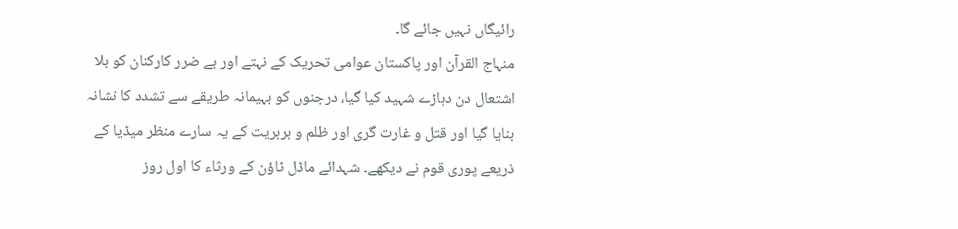رائیگاں نہیں جائے گا۔
منہاج القرآن اور پاکستان عوامی تحریک کے نہتے اور بے ضرر کارکنان کو بلا اشتعال دن دہاڑے شہید کیا گیا، درجنوں کو بہیمانہ طریقے سے تشدد کا نشانہ بنایا گیا اور قتل و غارت گری اور ظلم و بربریت کے یہ سارے منظر میڈیا کے ذریعے پوری قوم نے دیکھے۔ شہدائے ماڈل ٹاؤن کے ورثاء کا اول روز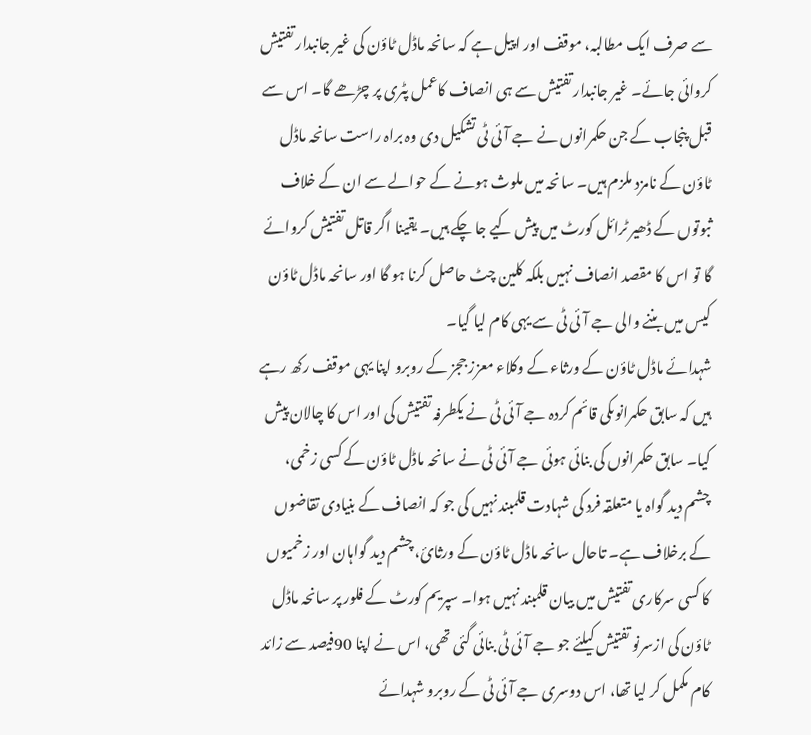سے صرف ایک مطالبہ، موقف اور اپیل ہے کہ سانحہ ماڈل ٹاؤن کی غیر جانبدار تفتیش کروائی جائے۔ غیر جانبدار تفتیش سے ہی انصاف کاعمل پٹری پر چڑھے گا۔ اس سے قبل پنجاب کے جن حکمرانوں نے جے آئی ٹی تشکیل دی وہ براہ راست سانحہ ماڈل ٹاؤن کے نامزد ملزم ہیں۔ سانحہ میں ملوث ہونے کے حوالے سے ان کے خلاف ثبوتوں کے ڈھیر ٹرائل کورٹ میں پیش کیے جا چکے ہیں۔ یقینا اگر قاتل تفتیش کروائے گا تو اس کا مقصد انصاف نہیں بلکہ کلین چٹ حاصل کرنا ہو گا اور سانحہ ماڈل ٹاؤن کیس میں بننے والی جے آئی ٹی سے یہی کام لیا گیا۔
شہدائے ماڈل ٹاؤن کے ورثاء کے وکلاء معزز ججز کے روبرو اپنا یہی موقف رکھ رہے ہیں کہ سابق حکمرانوںکی قائم کردہ جے آئی ٹی نے یکطرفہ تفتیش کی اور اس کا چالان پیش کیا۔ سابق حکمرانوں کی بنائی ہوئی جے آئی ٹی نے سانحہ ماڈل ٹاؤن کے کسی زخمی، چشم دید گواہ یا متعلقہ فرد کی شہادت قلمبند نہیں کی جو کہ انصاف کے بنیادی تقاضوں کے برخلاف ہے۔ تاحال سانحہ ماڈل ٹاؤن کے ورثائ، چشم دید گواہان اور زخمیوں کا کسی سرکاری تفتیش میں بیان قلمبند نہیں ہوا۔ سپریم کورٹ کے فلور پر سانحہ ماڈل ٹاؤن کی ازسرنو تفتیش کیلئے جو جے آئی ٹی بنائی گئی تھی، اس نے اپنا 90فیصد سے زائد کام مکمل کر لیا تھا، اس دوسری جے آئی ٹی کے روبرو شہدائے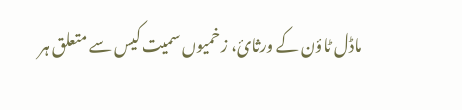ماڈل ٹاؤن کے ورثائ، زخمیوں سمیت کیس سے متعلق ہر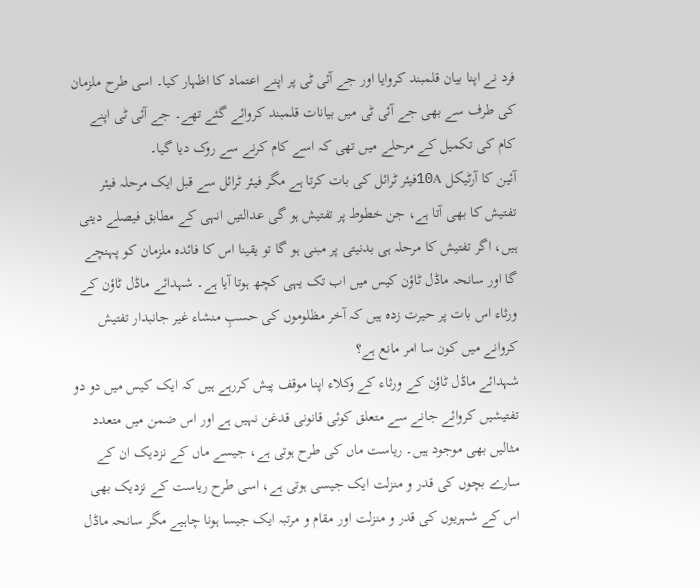فرد نے اپنا بیان قلمبند کروایا اور جے آئی ٹی پر اپنے اعتماد کا اظہار کیا۔ اسی طرح ملزمان کی طرف سے بھی جے آئی ٹی میں بیانات قلمبند کروائے گئے تھے۔ جے آئی ٹی اپنے کام کی تکمیل کے مرحلے میں تھی کہ اسے کام کرنے سے روک دیا گیا۔
آئین کا آرٹیکل 10Aفیئر ٹرائل کی بات کرتا ہے مگر فیئر ٹرائل سے قبل ایک مرحلہ فیئر تفتیش کا بھی آتا ہے، جن خطوط پر تفتیش ہو گی عدالتیں انہی کے مطابق فیصلے دیتی ہیں، اگر تفتیش کا مرحلہ ہی بدنیتی پر مبنی ہو گا تو یقینا اس کا فائدہ ملزمان کو پہنچے گا اور سانحہ ماڈل ٹاؤن کیس میں اب تک یہی کچھ ہوتا آیا ہے۔ شہدائے ماڈل ٹاؤن کے ورثاء اس بات پر حیرت زدہ ہیں کہ آخر مظلوموں کی حسبِ منشاء غیر جانبدار تفتیش کروانے میں کون سا امر مانع ہے؟
شہدائے ماڈل ٹاؤن کے ورثاء کے وکلاء اپنا موقف پیش کررہے ہیں کہ ایک کیس میں دو دو تفتیشیں کروائے جانے سے متعلق کوئی قانونی قدغن نہیں ہے اور اس ضمن میں متعدد مثالیں بھی موجود ہیں۔ ریاست ماں کی طرح ہوتی ہے، جیسے ماں کے نزدیک ان کے سارے بچوں کی قدر و منزلت ایک جیسی ہوتی ہے، اسی طرح ریاست کے نزدیک بھی اس کے شہریوں کی قدر و منزلت اور مقام و مرتبہ ایک جیسا ہونا چاہیے مگر سانحہ ماڈل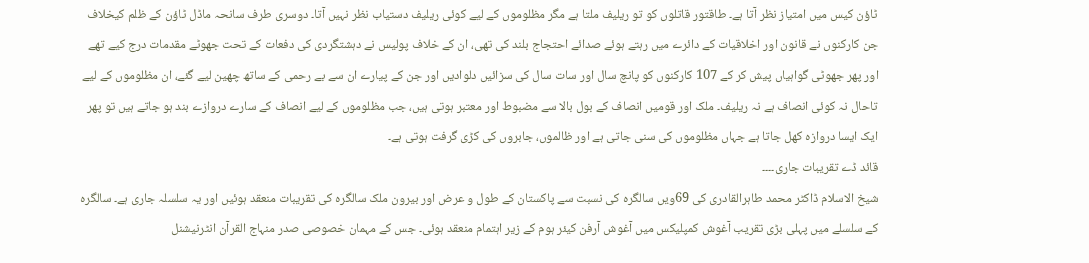ٹاؤن کیس میں امتیاز نظر آتا ہے۔ طاقتور قاتلوں کو تو ریلیف ملتا ہے مگر مظلوموں کے لیے کوئی ریلیف دستیاب نظر نہیں آتا۔ دوسری طرف سانحہ ماڈل ٹاؤن کے ظلم کیخلاف جن کارکنوں نے قانون اور اخلاقیات کے دائرے میں رہتے ہوئے صدائے احتجاج بلند کی تھی، ان کے خلاف پولیس نے دہشتگردی کی دفعات کے تحت جھوٹے مقدمات درج کیے تھے اور پھر جھوٹی گواہیاں پیش کر کے 107 کارکنوں کو پانچ سال اور سات سال کی سزائیں دلوادیں اور جن کے پیارے ان سے بے رحمی کے ساتھ چھین لیے گئے، ان مظلوموں کے لیے تاحال نہ کوئی انصاف ہے نہ ریلیف۔ ملک اور قومیں انصاف کے بول بالا سے مضبوط اور معتبر ہوتی ہیں، جب مظلوموں کے لیے انصاف کے سارے دروازے بند ہو جاتے ہیں تو پھر ایک ایسا دروازہ کھل جاتا ہے جہاں مظلوموں کی سنی جاتی ہے اور ظالموں، جابروں کی کڑی گرفت ہوتی ہے۔
قائد ڈے تقریبات جاری۔۔۔۔
شیخ الاسلام ڈاکٹر محمد طاہرالقادری کی 69ویں سالگرہ کی نسبت سے پاکستان کے طول و عرض اور بیرون ملک سالگرہ کی تقریبات منعقد ہوئیں اور یہ سلسلہ جاری ہے۔ سالگرہ کے سلسلے میں پہلی بڑی تقریب آغوش کمپلیکس میں آغوش آرفن کیئر ہوم کے زیر اہتمام منعقد ہوئی۔ جس کے مہمان خصوصی صدر منہاج القرآن انٹرنیشنل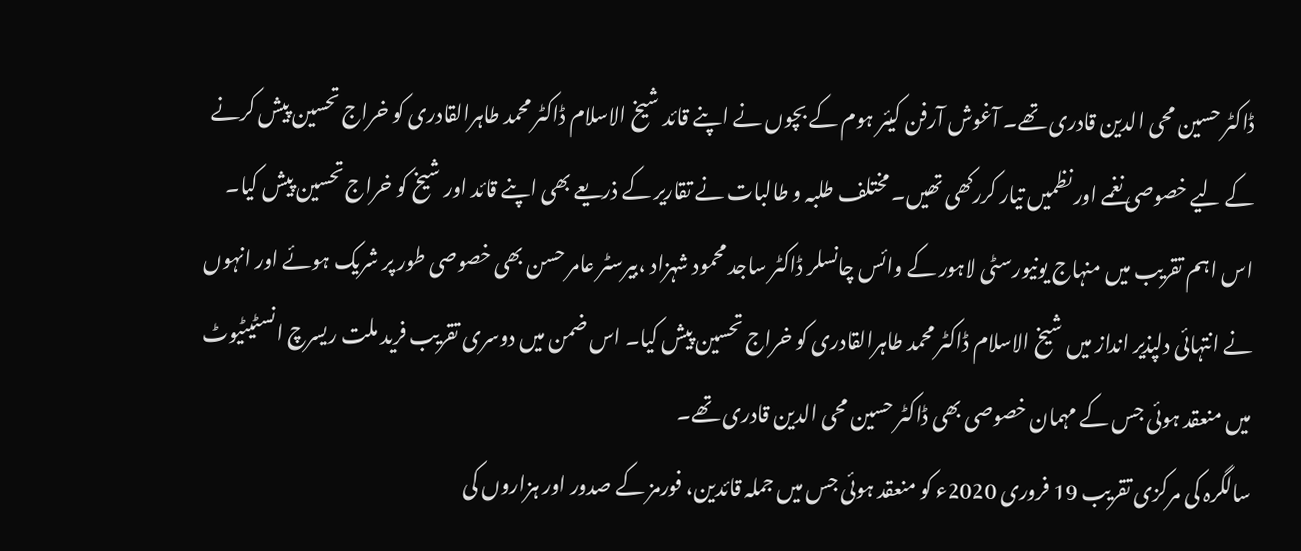ڈاکٹر حسین محی الدین قادری تھے۔ آغوش آرفن کیئر ہوم کے بچوں نے اپنے قائد شیخ الاسلام ڈاکٹر محمد طاہرالقادری کو خراج تحسین پیش کرنے کے لیے خصوصی نغمے اور نظمیں تیار کررکھی تھیں۔ مختلف طلبہ و طالبات نے تقاریر کے ذریعے بھی اپنے قائد اور شیخ کو خراج تحسین پیش کیا۔ اس اہم تقریب میں منہاج یونیورسٹی لاہور کے وائس چانسلر ڈاکٹر ساجد محمود شہزاد ،بیرسٹر عامر حسن بھی خصوصی طور پر شریک ہوئے اور انہوں نے انتہائی دلپذیر انداز میں شیخ الاسلام ڈاکٹر محمد طاہرالقادری کو خراج تحسین پیش کیا۔ اس ضمن میں دوسری تقریب فرید ملت ریسرچ انسٹیٹیوٹ میں منعقد ہوئی جس کے مہمان خصوصی بھی ڈاکٹر حسین محی الدین قادری تھے۔
سالگرہ کی مرکزی تقریب 19 فروری 2020ء کو منعقد ہوئی جس میں جملہ قائدین، فورمز کے صدور اور ہزاروں کی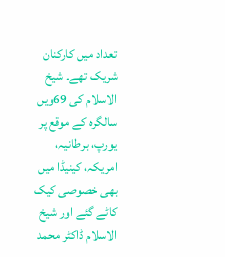تعداد میں کارکنان شریک تھے۔ شیخ الاسلام کی 69ویں سالگرہ کے موقع پر یورپ، برطانیہ، امریکہ، کینیڈا میں بھی خصوصی کیک کاٹے گئے اور شیخ الاسلام ڈاکٹر محمد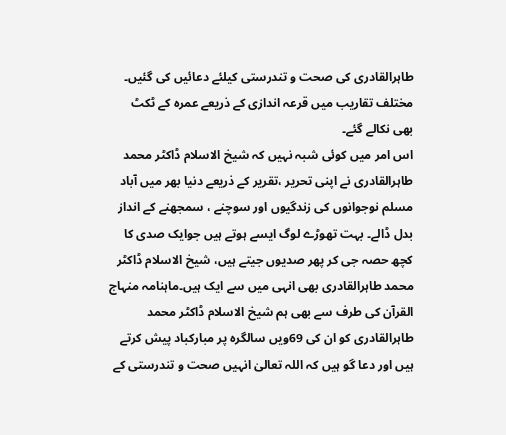طاہرالقادری کی صحت و تندرستی کیلئے دعائیں کی گئیں۔ مختلف تقاریب میں قرعہ اندازی کے ذریعے عمرہ کے ٹکٹ بھی نکالے گئے۔
اس امر میں کوئی شبہ نہیں کہ شیخ الاسلام ڈاکٹر محمد طاہرالقادری نے اپنی تحریر ،تقریر کے ذریعے دنیا بھر میں آباد مسلم نوجوانوں کی زندگیوں اور سوچنے ، سمجھنے کے انداز بدل ڈالے۔ بہت تھوڑے لوگ ایسے ہوتے ہیں جوایک صدی کا کچھ حصہ جی کر پھر صدیوں جیتے ہیں، شیخ الاسلام ڈاکٹر محمد طاہرالقادری بھی انہی میں سے ایک ہیں۔ماہنامہ منہاج القرآن کی طرف سے بھی ہم شیخ الاسلام ڈاکٹر محمد طاہرالقادری کو ان کی 69ویں سالگرہ پر مبارکباد پیش کرتے ہیں اور دعا گو ہیں کہ اللہ تعالیٰ انہیں صحت و تندرستی کے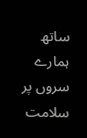ساتھ ہمارے سروں پر سلامت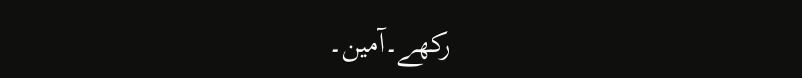رکھے۔آمین۔